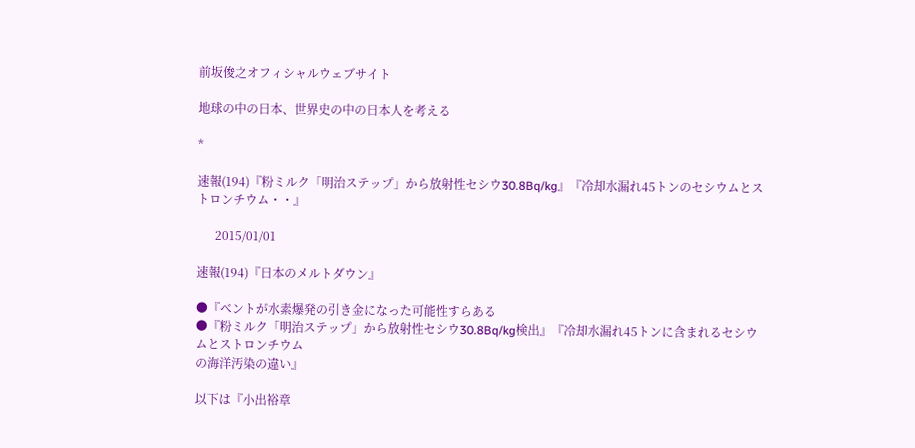前坂俊之オフィシャルウェブサイト

地球の中の日本、世界史の中の日本人を考える

*

速報(194)『粉ミルク「明治ステップ」から放射性セシウ30.8Bq/kg』『冷却水漏れ45トンのセシウムとストロンチウム・・』

      2015/01/01

速報(194)『日本のメルトダウン』

●『ベントが水素爆発の引き金になった可能性すらある
●『粉ミルク「明治ステップ」から放射性セシウ30.8Bq/kg検出』『冷却水漏れ45トンに含まれるセシウムとストロンチウム
の海洋汚染の違い』

以下は『小出裕章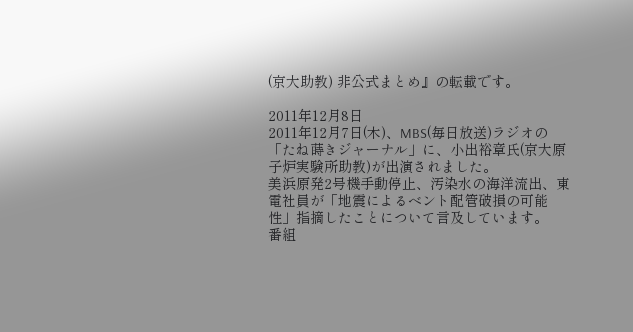(京大助教) 非公式まとめ』の転載です。

2011年12月8日
2011年12月7日(木)、MBS(毎日放送)ラジオの「たね蒔きジャーナル」に、小出裕章氏(京大原子炉実験所助教)が出演されました。
美浜原発2号機手動停止、汚染水の海洋流出、東電社員が「地震によるベント配管破損の可能性」指摘したことについて言及しています。
番組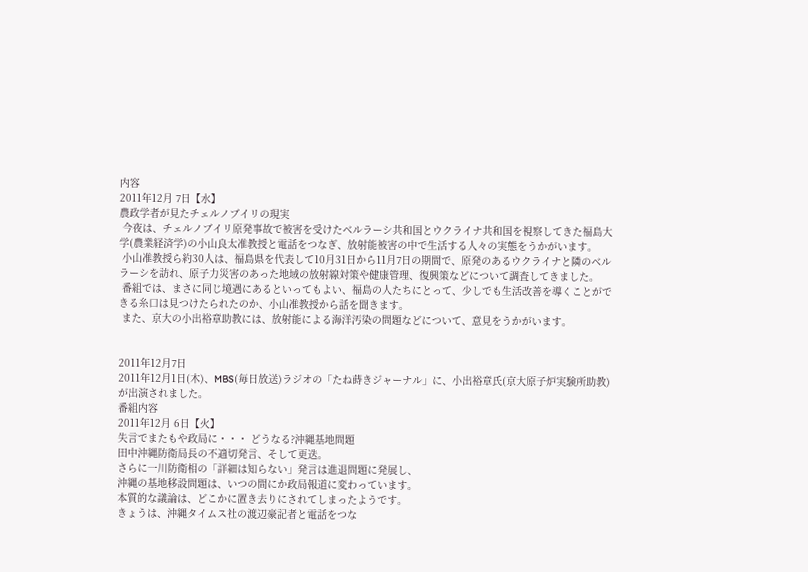内容
2011年12月 7日【水】
農政学者が見たチェルノブイリの現実
 今夜は、チェルノブイリ原発事故で被害を受けたベルラーシ共和国とウクライナ共和国を視察してきた福島大学(農業経済学)の小山良太准教授と電話をつなぎ、放射能被害の中で生活する人々の実態をうかがいます。
 小山准教授ら約30人は、福島県を代表して10月31日から11月7日の期間で、原発のあるウクライナと隣のベルラーシを訪れ、原子力災害のあった地域の放射線対策や健康管理、復興策などについて調査してきました。
 番組では、まさに同じ境遇にあるといってもよい、福島の人たちにとって、少しでも生活改善を導くことができる糸口は見つけたられたのか、小山准教授から話を聞きます。
 また、京大の小出裕章助教には、放射能による海洋汚染の問題などについて、意見をうかがいます。


2011年12月7日
2011年12月1日(木)、MBS(毎日放送)ラジオの「たね蒔きジャーナル」に、小出裕章氏(京大原子炉実験所助教)が出演されました。
番組内容
2011年12月 6日【火】
失言でまたもや政局に・・・ どうなる?沖縄基地問題
田中沖縄防衛局長の不適切発言、そして更迭。
さらに一川防衛相の「詳細は知らない」発言は進退問題に発展し、
沖縄の基地移設問題は、いつの間にか政局報道に変わっています。
本質的な議論は、どこかに置き去りにされてしまったようです。
きょうは、沖縄タイムス社の渡辺豪記者と電話をつな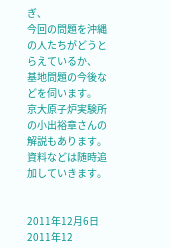ぎ、
今回の問題を沖縄の人たちがどうとらえているか、
基地問題の今後などを伺います。
京大原子炉実験所の小出裕章さんの解説もあります。
資料などは随時追加していきます。


2011年12月6日
2011年12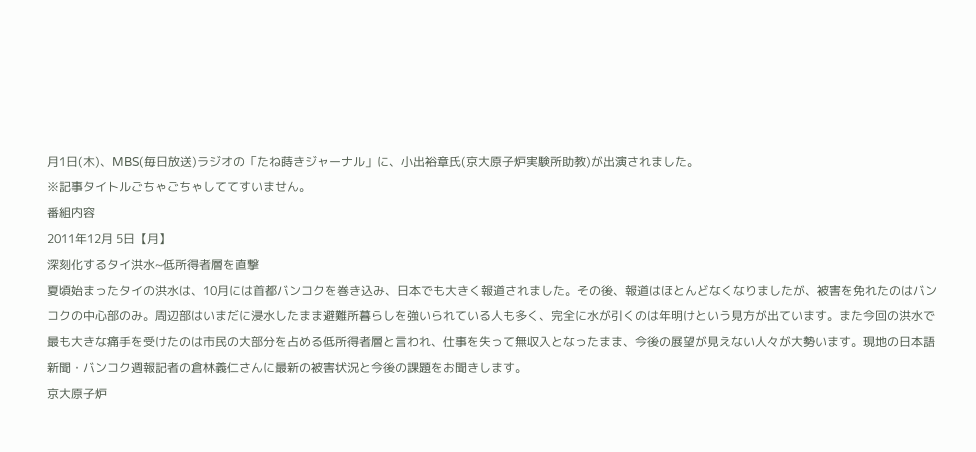月1日(木)、MBS(毎日放送)ラジオの「たね蒔きジャーナル」に、小出裕章氏(京大原子炉実験所助教)が出演されました。
※記事タイトルごちゃごちゃしててすいません。
番組内容
2011年12月 5日【月】
深刻化するタイ洪水~低所得者層を直撃
夏頃始まったタイの洪水は、10月には首都バンコクを巻き込み、日本でも大きく報道されました。その後、報道はほとんどなくなりましたが、被害を免れたのはバンコクの中心部のみ。周辺部はいまだに浸水したまま避難所暮らしを強いられている人も多く、完全に水が引くのは年明けという見方が出ています。また今回の洪水で最も大きな痛手を受けたのは市民の大部分を占める低所得者層と言われ、仕事を失って無収入となったまま、今後の展望が見えない人々が大勢います。現地の日本語新聞・バンコク週報記者の倉林義仁さんに最新の被害状況と今後の課題をお聞きします。
京大原子炉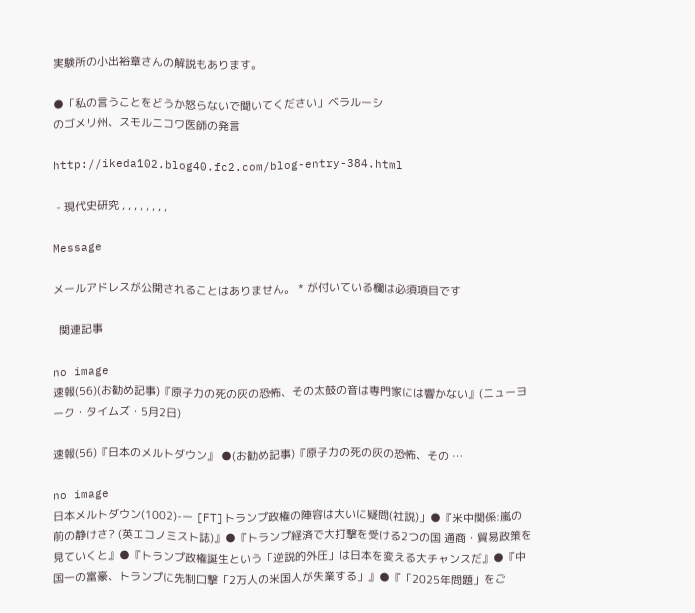実験所の小出裕章さんの解説もあります。

●「私の言うことをどうか怒らないで聞いてください」ベラルーシ
のゴメリ州、スモルニコワ医師の発言

http://ikeda102.blog40.fc2.com/blog-entry-384.html

 - 現代史研究 , , , , , , , ,

Message

メールアドレスが公開されることはありません。 * が付いている欄は必須項目です

  関連記事

no image
速報(56)(お勧め記事)『原子力の死の灰の恐怖、その太鼓の音は専門家には響かない』(ニューヨーク・タイムズ・5月2日)

速報(56)『日本のメルトダウン』 ●(お勧め記事)『原子力の死の灰の恐怖、その …

no image
日本メルトダウン(1002)-ー [FT]トランプ政権の陣容は大いに疑問(社説)」●『米中関係:嵐の前の静けさ? (英エコノミスト誌)』●『トランプ経済で大打撃を受ける2つの国 通商・貿易政策を見ていくと』●『トランプ政権誕生という「逆説的外圧」は日本を変える大チャンスだ』●『中国一の富豪、トランプに先制口撃「2万人の米国人が失業する」』●『「2025年問題」をご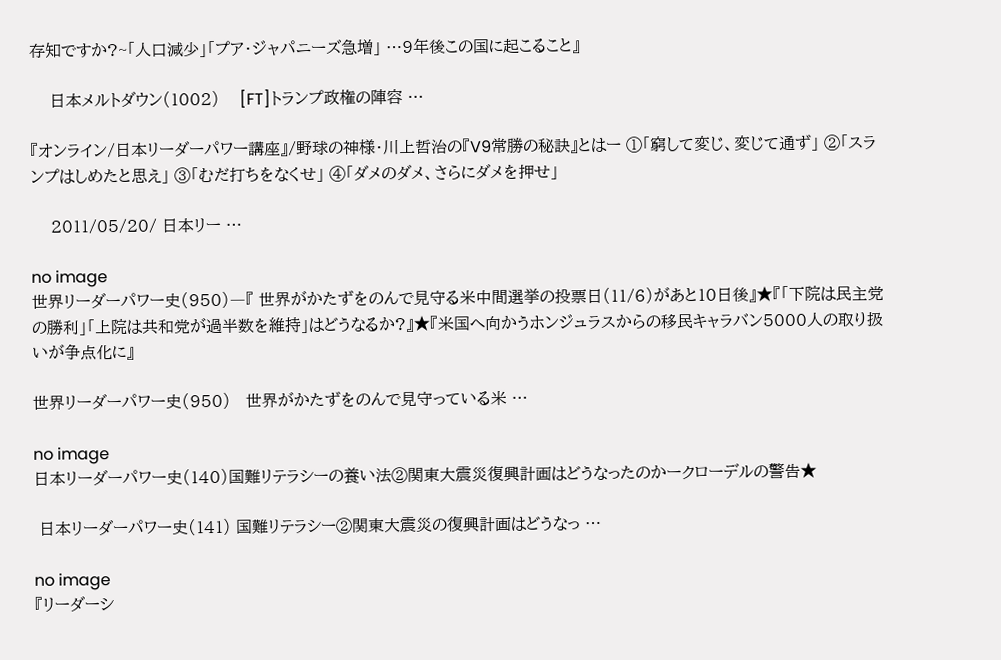存知ですか?~「人口減少」「プア・ジャパニーズ急増」 …9年後この国に起こること』

    日本メルトダウン(1002)    [FT]トランプ政権の陣容 …

『オンライン/日本リーダーパワー講座』/野球の神様・川上哲治の『V9常勝の秘訣』とはー ①「窮して変じ、変じて通ず」 ②「スランプはしめたと思え」 ③「むだ打ちをなくせ」 ④「ダメのダメ、さらにダメを押せ」

    2011/05/20/ 日本リー …

no image
世界リーダーパワー史(950)―『 世界がかたずをのんで見守る米中間選挙の投票日(11/6)があと10日後』★『「下院は民主党の勝利」「上院は共和党が過半数を維持」はどうなるか?』★『米国へ向かうホンジュラスからの移民キャラバン5000人の取り扱いが争点化に』

世界リーダーパワー史(950)   世界がかたずをのんで見守っている米 …

no image
日本リーダーパワー史(140)国難リテラシーの養い法②関東大震災復興計画はどうなったのかークローデルの警告★

 日本リーダーパワー史(141) 国難リテラシー②関東大震災の復興計画はどうなっ …

no image
『リーダーシ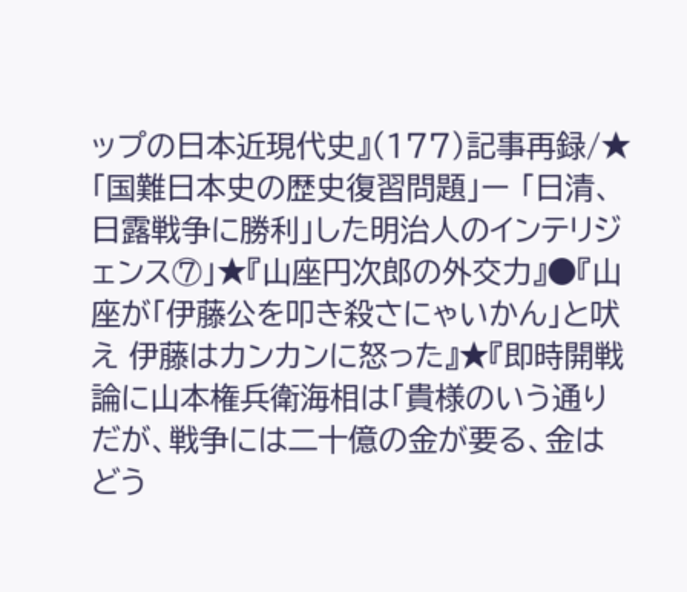ップの日本近現代史』(177)記事再録/★「国難日本史の歴史復習問題」ー 「日清、日露戦争に勝利」した明治人のインテリジェンス⑦」★『山座円次郎の外交力』●『山座が「伊藤公を叩き殺さにゃいかん」と吠え 伊藤はカンカンに怒った』★『即時開戦論に山本権兵衛海相は「貴様のいう通りだが、戦争には二十億の金が要る、金はどう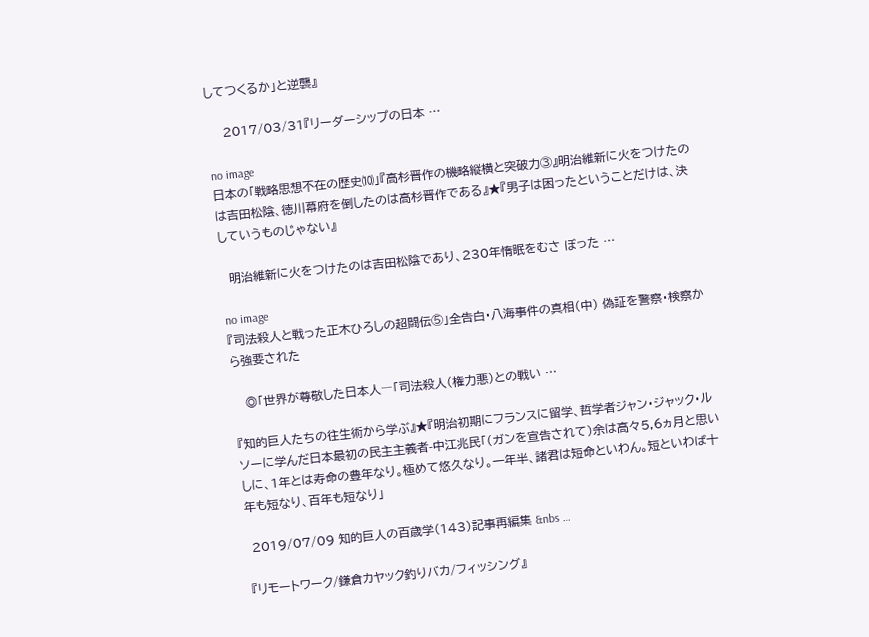してつくるか」と逆襲』

    2017/03/31『リーダーシップの日本 …

no image
日本の「戦略思想不在の歴史⑽」『高杉晋作の機略縦横と突破力③』明治維新に火をつけたのは吉田松陰、徳川幕府を倒したのは高杉晋作である』★『男子は困ったということだけは、決していうものじゃない』

  明治維新に火をつけたのは吉田松陰であり、230年惰眠をむさ ぼった …

no image
『司法殺人と戦った正木ひろしの超闘伝⑤」全告白・八海事件の真相(中) 偽証を警察・検察から強要された

   ◎「世界が尊敬した日本人―「司法殺人(権力悪)との戦い …

『知的巨人たちの往生術から学ぶ』★『明治初期にフランスに留学、哲学者ジャン・ジャック・ルソーに学んだ日本最初の民主主義者-中江兆民「(ガンを宣告されて)余は高々5,6ヵ月と思いしに、1年とは寿命の豊年なり。極めて悠久なり。一年半、諸君は短命といわん。短といわば十年も短なり、百年も短なり」

 2019/07/09 知的巨人の百歳学(143)記事再編集 &nbs …

『リモートワーク/鎌倉カヤック釣りバカ/フィッシング』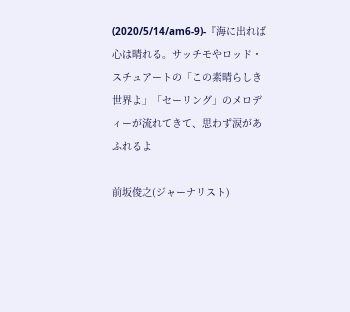(2020/5/14/am6-9)-『海に出れば心は晴れる。サッチモやロッド・スチュアートの「この素晴らしき世界よ」「セーリング」のメロディーが流れてきて、思わず涙があふれるよ

前坂俊之(ジャーナリスト)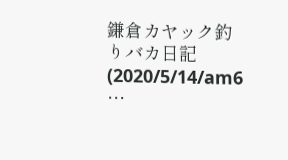鎌倉カヤック釣りバカ日記(2020/5/14/am6 …